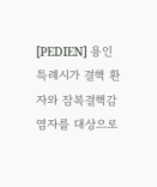[PEDIEN] 용인특례시가 결핵 환자와 잠복결핵감염자를 대상으로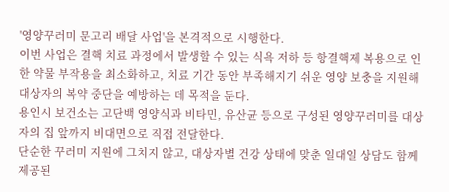'영양꾸러미 문고리 배달 사업'을 본격적으로 시행한다.
이번 사업은 결핵 치료 과정에서 발생할 수 있는 식욕 저하 등 항결핵제 복용으로 인한 약물 부작용을 최소화하고, 치료 기간 동안 부족해지기 쉬운 영양 보충을 지원해 대상자의 복약 중단을 예방하는 데 목적을 둔다.
용인시 보건소는 고단백 영양식과 비타민, 유산균 등으로 구성된 영양꾸러미를 대상자의 집 앞까지 비대면으로 직접 전달한다.
단순한 꾸러미 지원에 그치지 않고, 대상자별 건강 상태에 맞춘 일대일 상담도 함께 제공된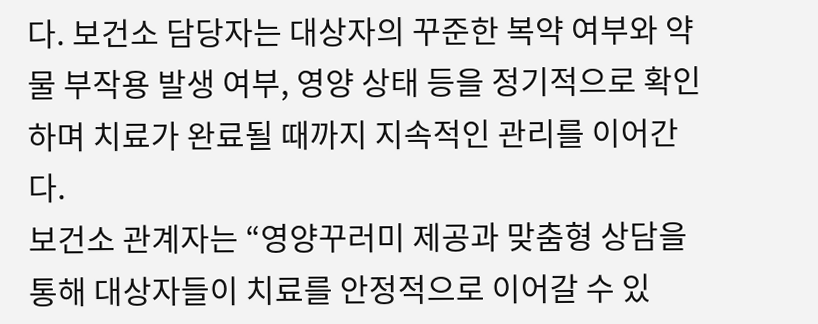다. 보건소 담당자는 대상자의 꾸준한 복약 여부와 약물 부작용 발생 여부, 영양 상태 등을 정기적으로 확인하며 치료가 완료될 때까지 지속적인 관리를 이어간다.
보건소 관계자는 “영양꾸러미 제공과 맞춤형 상담을 통해 대상자들이 치료를 안정적으로 이어갈 수 있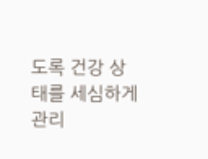도록 건강 상태를 세심하게 관리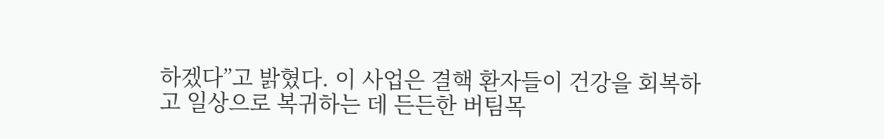하겠다”고 밝혔다. 이 사업은 결핵 환자들이 건강을 회복하고 일상으로 복귀하는 데 든든한 버팀목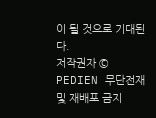이 될 것으로 기대된다.
저작권자 © PEDIEN 무단전재 및 재배포 금지